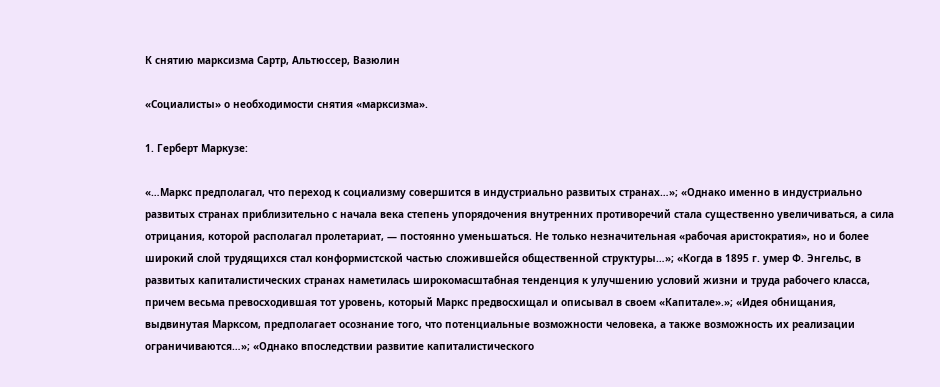К снятию марксизма Сартр, Альтюссер, Вазюлин

«Социалисты» о необходимости снятия «марксизма».

1. Герберт Маркузе:

«…Маркс предполагал, что переход к социализму совершится в индустриально развитых странах…»; «Однако именно в индустриально развитых странах приблизительно с начала века степень упорядочения внутренних противоречий стала существенно увеличиваться, а сила отрицания, которой располагал пролетариат, — постоянно уменьшаться. Не только незначительная «рабочая аристократия», но и более широкий слой трудящихся стал конформистской частью сложившейся общественной структуры…»; «Когда в 1895 г. умер Ф. Энгельс, в развитых капиталистических странах наметилась широкомасштабная тенденция к улучшению условий жизни и труда рабочего класса, причем весьма превосходившая тот уровень, который Маркс предвосхищал и описывал в своем «Капитале».»; «Идея обнищания, выдвинутая Марксом, предполагает осознание того, что потенциальные возможности человека, а также возможность их реализации ограничиваются…»; «Однако впоследствии развитие капиталистического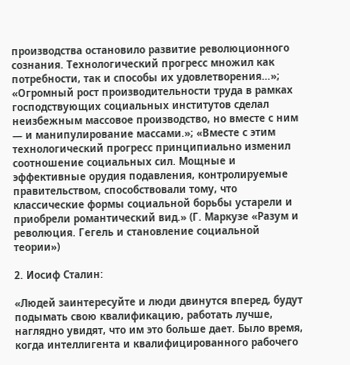производства остановило развитие революционного сознания. Технологический прогресс множил как потребности, так и способы их удовлетворения…»; «Огромный рост производительности труда в рамках господствующих социальных институтов сделал неизбежным массовое производство, но вместе с ним — и манипулирование массами.»; «Вместе с этим технологический прогресс принципиально изменил соотношение социальных сил. Мощные и эффективные орудия подавления, контролируемые правительством, способствовали тому, что классические формы социальной борьбы устарели и приобрели романтический вид.» (Г. Маркузе «Разум и революция. Гегель и становление социальной теории»)

2. Иосиф Сталин:

«Людей заинтересуйте и люди двинутся вперед, будут подымать свою квалификацию, работать лучше, наглядно увидят, что им это больше дает. Было время, когда интеллигента и квалифицированного рабочего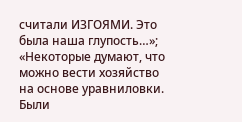считали ИЗГОЯМИ. Это была наша глупость…»; «Некоторые думают, что можно вести хозяйство на основе уравниловки. Были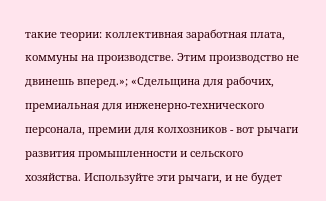такие теории: коллективная заработная плата, коммуны на производстве. Этим производство не двинешь вперед.»; «Сдельщина для рабочих, премиальная для инженерно-технического персонала, премии для колхозников - вот рычаги развития промышленности и сельского хозяйства. Используйте эти рычаги, и не будет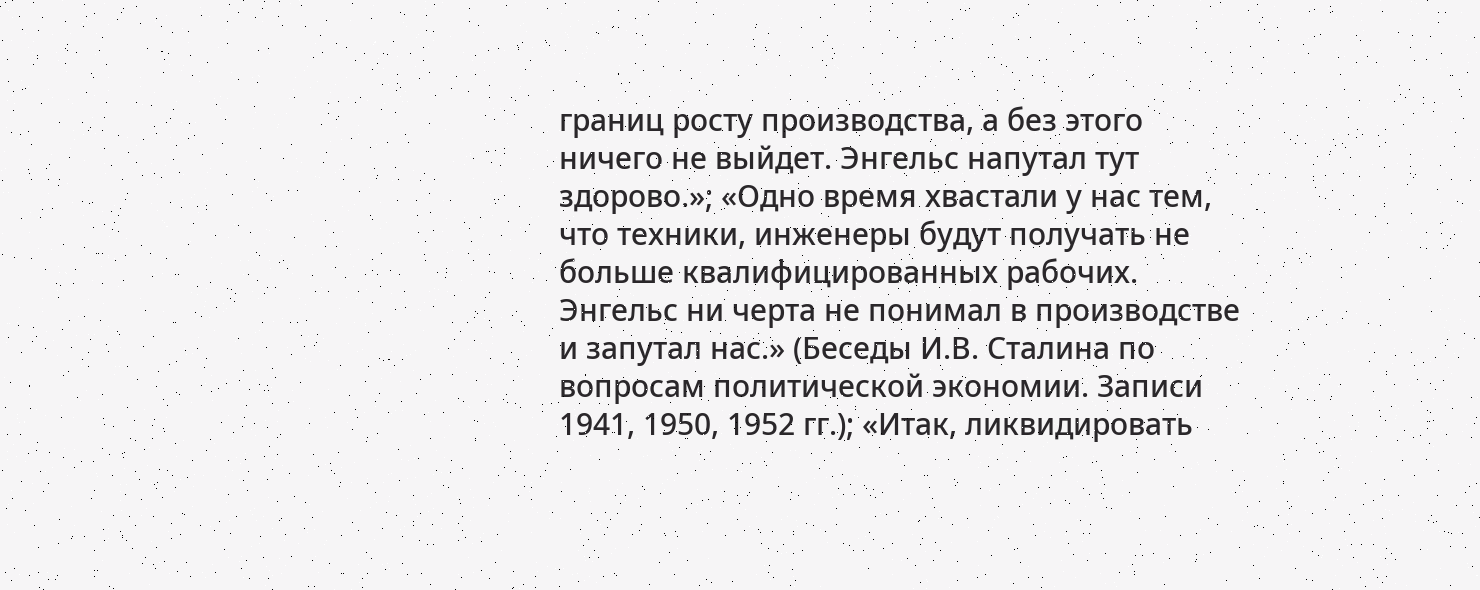границ росту производства, а без этого ничего не выйдет. Энгельс напутал тут здорово.»; «Одно время хвастали у нас тем, что техники, инженеры будут получать не больше квалифицированных рабочих. Энгельс ни черта не понимал в производстве и запутал нас.» (Беседы И.В. Сталина по вопросам политической экономии. Записи 1941, 1950, 1952 гг.); «Итак, ликвидировать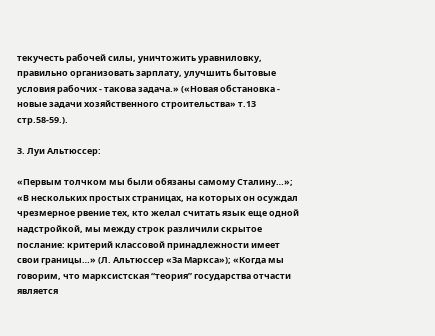текучесть рабочей силы, уничтожить уравниловку, правильно организовать зарплату, улучшить бытовые условия рабочих - такова задача.» («Новая обстановка - новые задачи хозяйственного строительства» т.13 стр.58-59.).

3. Луи Альтюссер:

«Первым толчком мы были обязаны самому Сталину…»; «В нескольких простых страницах, на которых он осуждал чрезмерное рвение тех, кто желал считать язык еще одной надстройкой, мы между строк различили скрытое послание: критерий классовой принадлежности имеет свои границы…» (Л. Альтюссер «За Маркса»); «Когда мы говорим, что марксистская “теория” государства отчасти является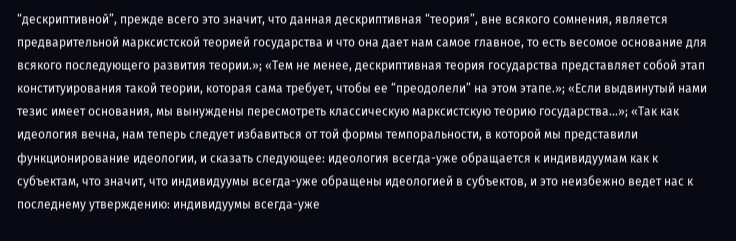“дескриптивной”, прежде всего это значит, что данная дескриптивная “теория”, вне всякого сомнения, является предварительной марксистской теорией государства и что она дает нам самое главное, то есть весомое основание для всякого последующего развития теории.»; «Тем не менее, дескриптивная теория государства представляет собой этап конституирования такой теории, которая сама требует, чтобы ее “преодолели” на этом этапе.»; «Если выдвинутый нами тезис имеет основания, мы вынуждены пересмотреть классическую марксистскую теорию государства…»; «Так как идеология вечна, нам теперь следует избавиться от той формы темпоральности, в которой мы представили функционирование идеологии, и сказать следующее: идеология всегда-уже обращается к индивидуумам как к субъектам, что значит, что индивидуумы всегда-уже обращены идеологией в субъектов, и это неизбежно ведет нас к последнему утверждению: индивидуумы всегда-уже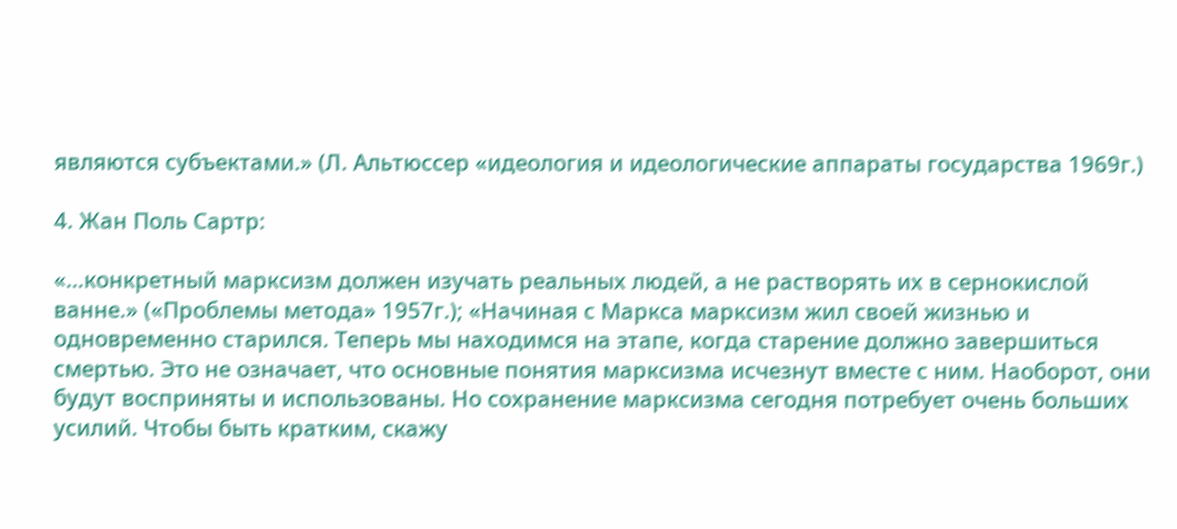являются субъектами.» (Л. Альтюссер «идеология и идеологические аппараты государства 1969г.)

4. Жан Поль Сартр:

«…конкретный марксизм должен изучать реальных людей, а не растворять их в сернокислой ванне.» («Проблемы метода» 1957г.); «Начиная с Маркса марксизм жил своей жизнью и одновременно старился. Теперь мы находимся на этапе, когда старение должно завершиться смертью. Это не означает, что основные понятия марксизма исчезнут вместе с ним. Наоборот, они будут восприняты и использованы. Но сохранение марксизма сегодня потребует очень больших усилий. Чтобы быть кратким, скажу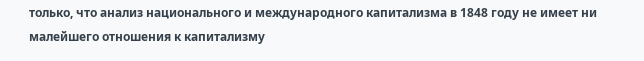только, что анализ национального и международного капитализма в 1848 году не имеет ни малейшего отношения к капитализму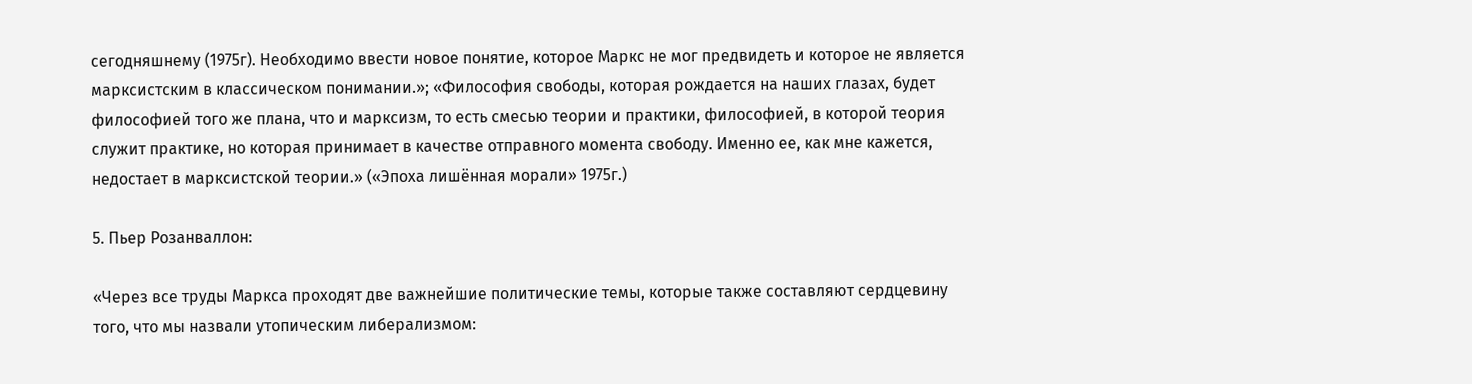сегодняшнему (1975г). Необходимо ввести новое понятие, которое Маркс не мог предвидеть и которое не является марксистским в классическом понимании.»; «Философия свободы, которая рождается на наших глазах, будет философией того же плана, что и марксизм, то есть смесью теории и практики, философией, в которой теория служит практике, но которая принимает в качестве отправного момента свободу. Именно ее, как мне кажется, недостает в марксистской теории.» («Эпоха лишённая морали» 1975г.)

5. Пьер Розанваллон:

«Через все труды Маркса проходят две важнейшие политические темы, которые также составляют сердцевину того, что мы назвали утопическим либерализмом: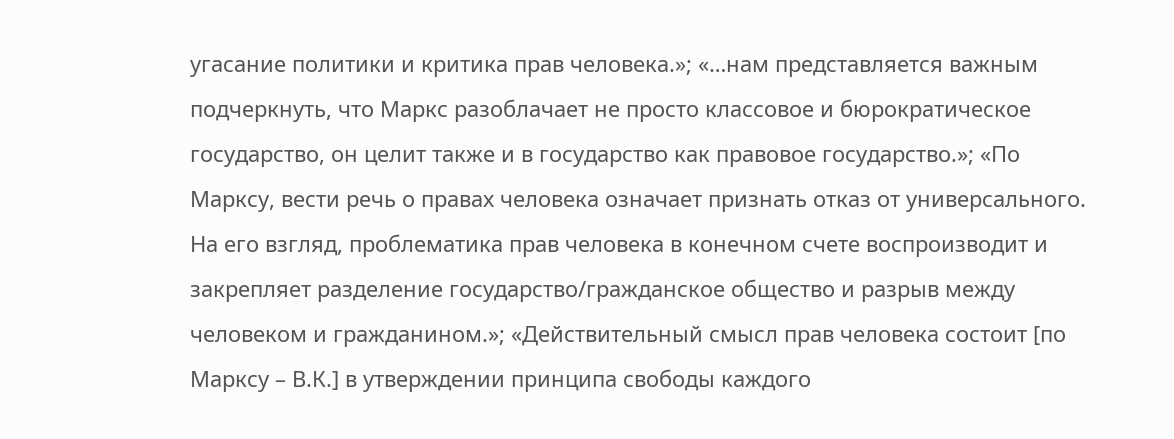угасание политики и критика прав человека.»; «…нам представляется важным подчеркнуть, что Маркс разоблачает не просто классовое и бюрократическое государство, он целит также и в государство как правовое государство.»; «По Марксу, вести речь о правах человека означает признать отказ от универсального. На его взгляд, проблематика прав человека в конечном счете воспроизводит и закрепляет разделение государство/гражданское общество и разрыв между человеком и гражданином.»; «Действительный смысл прав человека состоит [по Марксу – В.К.] в утверждении принципа свободы каждого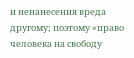и ненанесения вреда другому; поэтому «право человека на свободу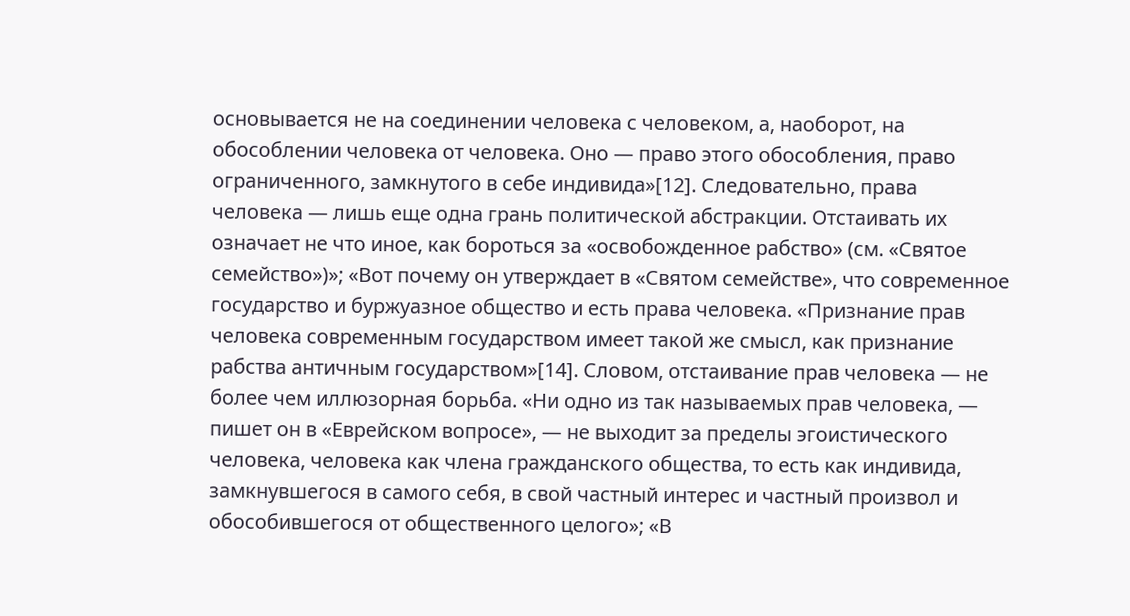основывается не на соединении человека с человеком, а, наоборот, на обособлении человека от человека. Оно — право этого обособления, право ограниченного, замкнутого в себе индивида»[12]. Следовательно, права человека — лишь еще одна грань политической абстракции. Отстаивать их означает не что иное, как бороться за «освобожденное рабство» (см. «Святое семейство»)»; «Вот почему он утверждает в «Святом семействе», что современное государство и буржуазное общество и есть права человека. «Признание прав человека современным государством имеет такой же смысл, как признание рабства античным государством»[14]. Словом, отстаивание прав человека — не более чем иллюзорная борьба. «Ни одно из так называемых прав человека, — пишет он в «Еврейском вопросе», — не выходит за пределы эгоистического человека, человека как члена гражданского общества, то есть как индивида, замкнувшегося в самого себя, в свой частный интерес и частный произвол и обособившегося от общественного целого»; «В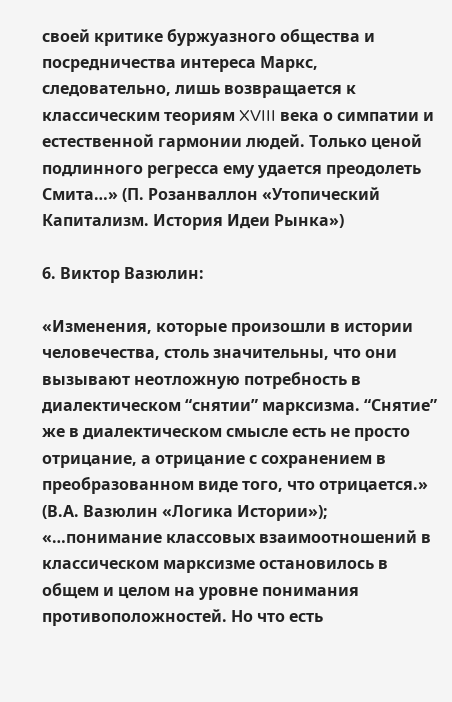своей критике буржуазного общества и посредничества интереса Маркс, следовательно, лишь возвращается к классическим теориям XVIII века о симпатии и естественной гармонии людей. Только ценой подлинного регресса ему удается преодолеть Смита…» (П. Розанваллон «Утопический Капитализм. История Идеи Рынка»)

6. Виктор Вазюлин:

«Изменения, которые произошли в истории человечества, столь значительны, что они вызывают неотложную потребность в диалектическом “снятии” марксизма. “Снятие” же в диалектическом смысле есть не просто отрицание, а отрицание с сохранением в преобразованном виде того, что отрицается.» (В.А. Вазюлин «Логика Истории»); «…понимание классовых взаимоотношений в классическом марксизме остановилось в общем и целом на уровне понимания противоположностей. Но что есть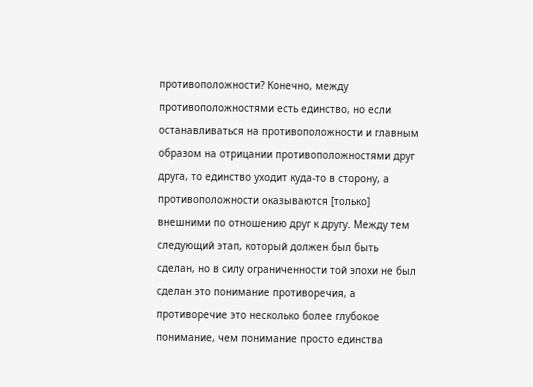противоположности? Конечно, между противоположностями есть единство, но если останавливаться на противоположности и главным образом на отрицании противоположностями друг друга, то единство уходит куда-то в сторону, а противоположности оказываются [только] внешними по отношению друг к другу. Между тем следующий этап, который должен был быть сделан, но в силу ограниченности той эпохи не был сделан это понимание противоречия, а противоречие это несколько более глубокое понимание, чем понимание просто единства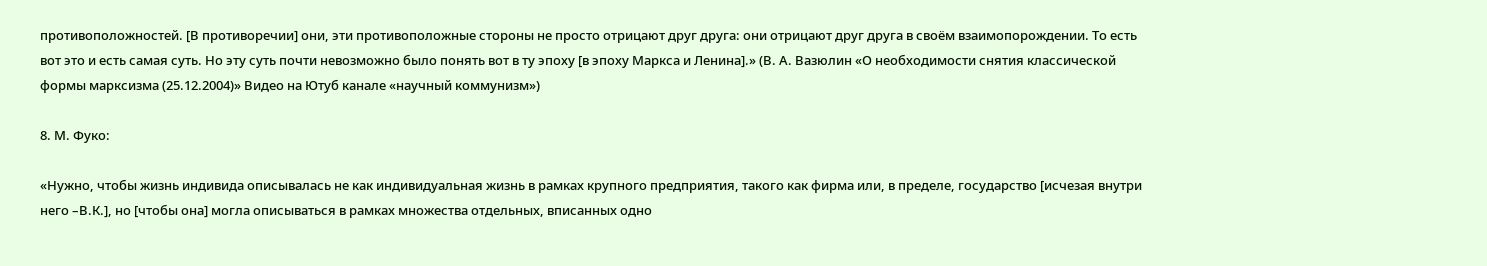противоположностей. [В противоречии] они, эти противоположные стороны не просто отрицают друг друга: они отрицают друг друга в своём взаимопорождении. То есть вот это и есть самая суть. Но эту суть почти невозможно было понять вот в ту эпоху [в эпоху Маркса и Ленина].» (В. А. Вазюлин «О необходимости снятия классической формы марксизма (25.12.2004)» Видео на Ютуб канале «научный коммунизм»)

8. М. Фуко:

«Нужно, чтобы жизнь индивида описывалась не как индивидуальная жизнь в рамках крупного предприятия, такого как фирма или, в пределе, государство [исчезая внутри него –В.К.], но [чтобы она] могла описываться в рамках множества отдельных, вписанных одно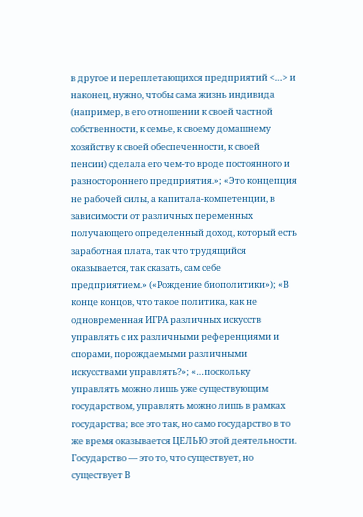в другое и переплетающихся предприятий <…> и наконец, нужно, чтобы сама жизнь индивида (например, в его отношении к своей частной собственности, к семье, к своему домашнему хозяйству к своей обеспеченности, к своей пенсии) сделала его чем-то вроде постоянного и разностороннего предприятия.»; «Это концепция не рабочей силы, а капитала-компетенции, в зависимости от различных переменных получающего определенный доход, который есть заработная плата, так что трудящийся оказывается, так сказать, сам себе предприятием.» («Рождение биополитики»); «В конце концов, что такое политика, как не одновременная ИГРА различных искусств управлять с их различными референциями и спорами, порождаемыми различными искусствами управлять?»; «…поскольку управлять можно лишь уже существующим государством, управлять можно лишь в рамках государства; все это так, но само государство в то же время оказывается ЦЕЛЬЮ этой деятельности. Государство — это то, что существует, но существует В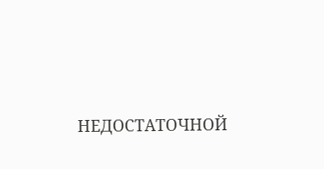НЕДОСТАТОЧНОЙ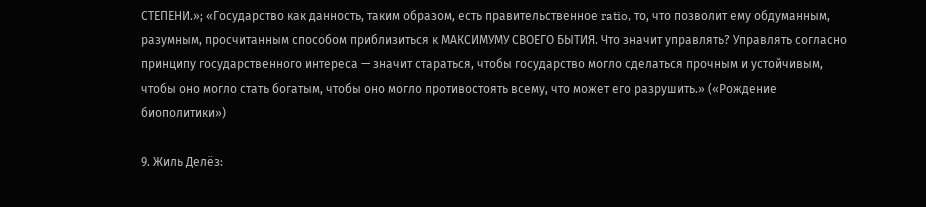СТЕПЕНИ.»; «Государство как данность, таким образом, есть правительственное ratio, то, что позволит ему обдуманным, разумным, просчитанным способом приблизиться к МАКСИМУМУ СВОЕГО БЫТИЯ. Что значит управлять? Управлять согласно принципу государственного интереса — значит стараться, чтобы государство могло сделаться прочным и устойчивым, чтобы оно могло стать богатым, чтобы оно могло противостоять всему, что может его разрушить.» («Рождение биополитики»)

9. Жиль Делёз: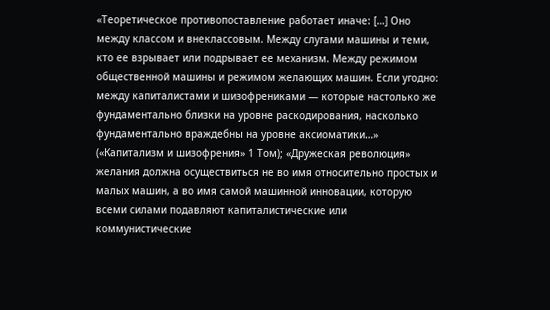«Теоретическое противопоставление работает иначе: […] Оно между классом и внеклассовым. Между слугами машины и теми, кто ее взрывает или подрывает ее механизм. Между режимом общественной машины и режимом желающих машин. Если угодно: между капиталистами и шизофрениками — которые настолько же фундаментально близки на уровне раскодирования, насколько фундаментально враждебны на уровне аксиоматики…» («Капитализм и шизофрения» 1 Том); «Дружеская революция» желания должна осуществиться не во имя относительно простых и малых машин, а во имя самой машинной инновации, которую всеми силами подавляют капиталистические или коммунистические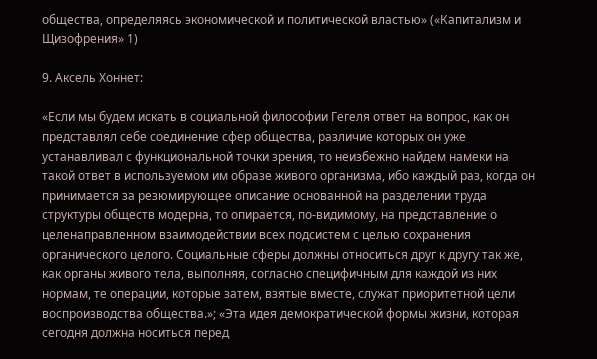общества, определяясь экономической и политической властью» («Капитализм и Щизофрения» 1)

9. Аксель Хоннет:

«Если мы будем искать в социальной философии Гегеля ответ на вопрос, как он представлял себе соединение сфер общества, различие которых он уже устанавливал с функциональной точки зрения, то неизбежно найдем намеки на такой ответ в используемом им образе живого организма, ибо каждый раз, когда он принимается за резюмирующее описание основанной на разделении труда структуры обществ модерна, то опирается, по-видимому, на представление о целенаправленном взаимодействии всех подсистем с целью сохранения органического целого. Социальные сферы должны относиться друг к другу так же, как органы живого тела, выполняя, согласно специфичным для каждой из них нормам, те операции, которые затем, взятые вместе, служат приоритетной цели воспроизводства общества.»; «Эта идея демократической формы жизни, которая сегодня должна носиться перед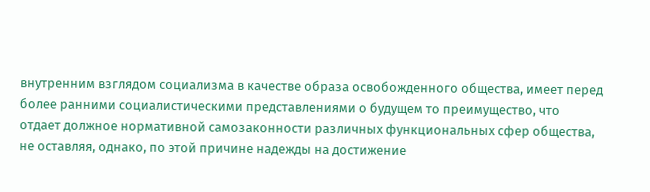внутренним взглядом социализма в качестве образа освобожденного общества, имеет перед более ранними социалистическими представлениями о будущем то преимущество, что отдает должное нормативной самозаконности различных функциональных сфер общества, не оставляя, однако, по этой причине надежды на достижение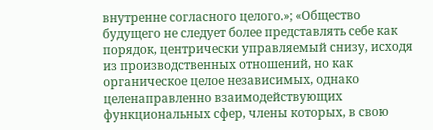внутренне согласного целого.»; «Общество будущего не следует более представлять себе как порядок, центрически управляемый снизу, исходя из производственных отношений, но как органическое целое независимых, однако целенаправленно взаимодействующих функциональных сфер, члены которых, в свою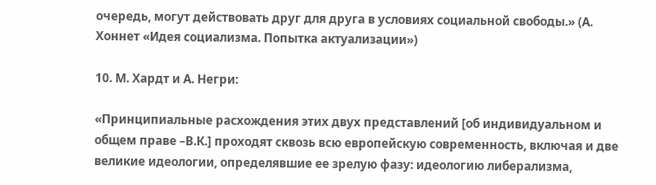очередь, могут действовать друг для друга в условиях социальной свободы.» (А. Хоннет «Идея социализма. Попытка актуализации»)

10. М. Хардт и А. Негри:

«Принципиальные расхождения этих двух представлений [об индивидуальном и общем праве –В.К.] проходят сквозь всю европейскую современность, включая и две великие идеологии, определявшие ее зрелую фазу: идеологию либерализма,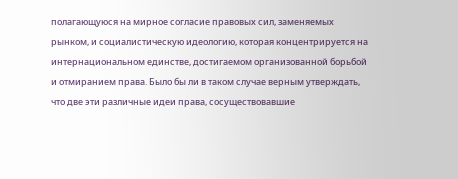полагающуюся на мирное согласие правовых сил, заменяемых рынком, и социалистическую идеологию, которая концентрируется на интернациональном единстве, достигаемом организованной борьбой и отмиранием права. Было бы ли в таком случае верным утверждать, что две эти различные идеи права, сосуществовавшие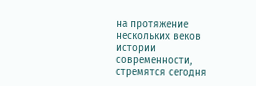на протяжение нескольких веков истории современности, стремятся сегодня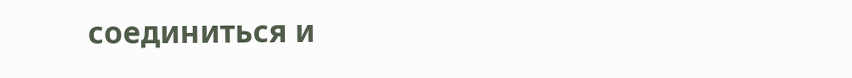соединиться и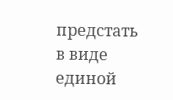предстать в виде единой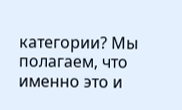категории? Мы полагаем, что именно это и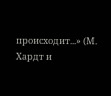происходит...» (М. Хардт и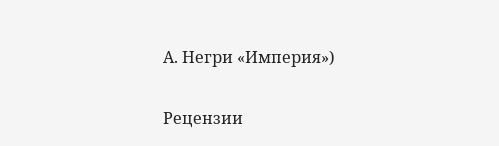А. Негри «Империя»)


Рецензии